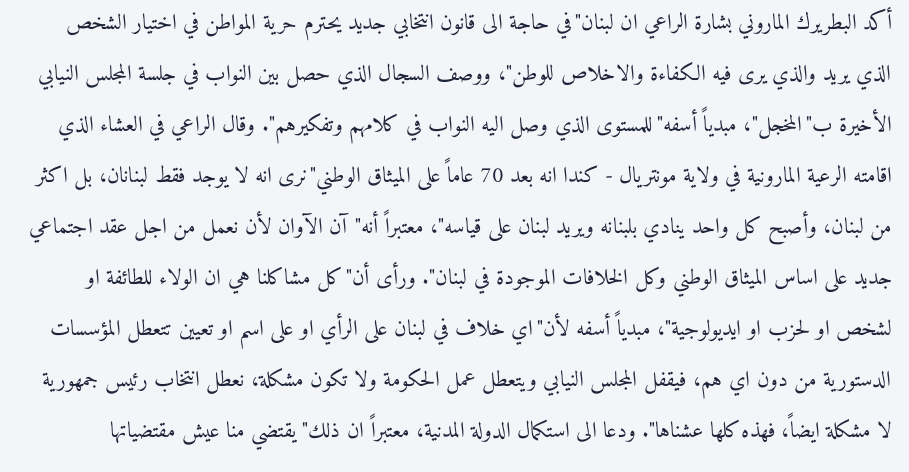أكد البطريرك الماروني بشارة الراعي ان لبنان"في حاجة الى قانون انتخابي جديد يحترم حرية المواطن في اختيار الشخص الذي يريد والذي يرى فيه الكفاءة والاخلاص للوطن"، ووصف السجال الذي حصل بين النواب في جلسة المجلس النيابي الأخيرة ب"المخجل"، مبدياً أسفه"للمستوى الذي وصل اليه النواب في كلامهم وتفكيرهم". وقال الراعي في العشاء الذي اقامته الرعية المارونية في ولاية مونتريال - كندا انه بعد 70 عاماً على الميثاق الوطني"نرى انه لا يوجد فقط لبنانان، بل اكثر من لبنان، وأصبح كل واحد ينادي بلبنانه ويريد لبنان على قياسه"، معتبراً أنه"آن الآوان لأن نعمل من اجل عقد اجتماعي جديد على اساس الميثاق الوطني وكل الخلافات الموجودة في لبنان". ورأى أن"كل مشاكلنا هي ان الولاء للطائفة او لشخص او لحزب او ايديولوجية"، مبدياً أسفه لأن"اي خلاف في لبنان على الرأي او على اسم او تعيين تتعطل المؤسسات الدستورية من دون اي هم، فيقفل المجلس النيابي ويتعطل عمل الحكومة ولا تكون مشكلة، نعطل انتخاب رئيس جمهورية لا مشكلة ايضاً، فهذه كلها عشناها". ودعا الى استكمال الدولة المدنية، معتبراً ان ذلك"يقتضي منا عيش مقتضياتها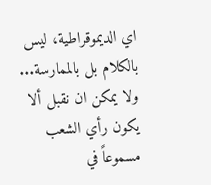اي الديموقراطية، ليس بالكلام بل بالممارسة... ولا يمكن ان نقبل ألا يكون رأي الشعب مسموعاً في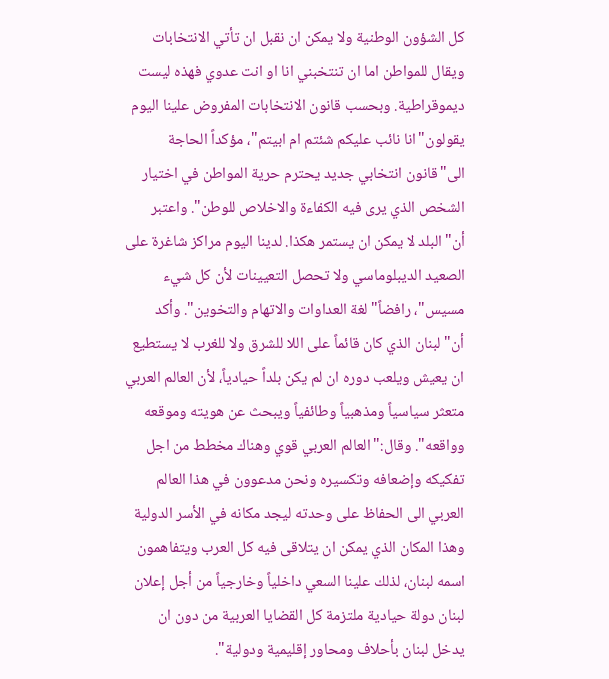كل الشؤون الوطنية ولا يمكن ان نقبل ان تأتي الانتخابات ويقال للمواطن اما ان تنتخبني انا او انت عدوي فهذه ليست ديموقراطية. وبحسب قانون الانتخابات المفروض علينا اليوم يقولون"انا نائب عليكم شئتم ام ابيتم"، مؤكداً الحاجة الى"قانون انتخابي جديد يحترم حرية المواطن في اختيار الشخص الذي يرى فيه الكفاءة والاخلاص للوطن". واعتبر أن"البلد لا يمكن ان يستمر هكذا. لدينا اليوم مراكز شاغرة على الصعيد الديبلوماسي ولا تحصل التعيينات لأن كل شيء مسيس"، رافضاً"لغة العداوات والاتهام والتخوين". وأكد أن"لبنان الذي كان قائماً على اللا للشرق ولا للغرب لا يستطيع ان يعيش ويلعب دوره ان لم يكن بلداً حيادياً، لأن العالم العربي متعثر سياسياً ومذهبياً وطائفياً ويبحث عن هويته وموقعه وواقعه". وقال:"العالم العربي قوي وهناك مخطط من اجل تفكيكه وإضعافه وتكسيره ونحن مدعوون في هذا العالم العربي الى الحفاظ على وحدته ليجد مكانه في الأسر الدولية وهذا المكان الذي يمكن ان يتلاقى فيه كل العرب ويتفاهمون اسمه لبنان، لذلك علينا السعي داخلياً وخارجياً من أجل إعلان لبنان دولة حيادية ملتزمة كل القضايا العربية من دون ان يدخل لبنان بأحلاف ومحاور إقليمية ودولية".